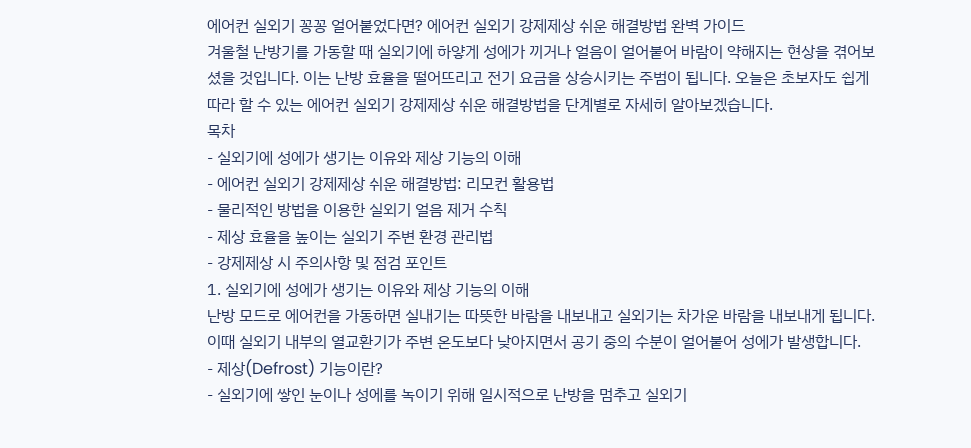에어컨 실외기 꽁꽁 얼어붙었다면? 에어컨 실외기 강제제상 쉬운 해결방법 완벽 가이드
겨울철 난방기를 가동할 때 실외기에 하얗게 성에가 끼거나 얼음이 얼어붙어 바람이 약해지는 현상을 겪어보셨을 것입니다. 이는 난방 효율을 떨어뜨리고 전기 요금을 상승시키는 주범이 됩니다. 오늘은 초보자도 쉽게 따라 할 수 있는 에어컨 실외기 강제제상 쉬운 해결방법을 단계별로 자세히 알아보겠습니다.
목차
- 실외기에 성에가 생기는 이유와 제상 기능의 이해
- 에어컨 실외기 강제제상 쉬운 해결방법: 리모컨 활용법
- 물리적인 방법을 이용한 실외기 얼음 제거 수칙
- 제상 효율을 높이는 실외기 주변 환경 관리법
- 강제제상 시 주의사항 및 점검 포인트
1. 실외기에 성에가 생기는 이유와 제상 기능의 이해
난방 모드로 에어컨을 가동하면 실내기는 따뜻한 바람을 내보내고 실외기는 차가운 바람을 내보내게 됩니다. 이때 실외기 내부의 열교환기가 주변 온도보다 낮아지면서 공기 중의 수분이 얼어붙어 성에가 발생합니다.
- 제상(Defrost) 기능이란?
- 실외기에 쌓인 눈이나 성에를 녹이기 위해 일시적으로 난방을 멈추고 실외기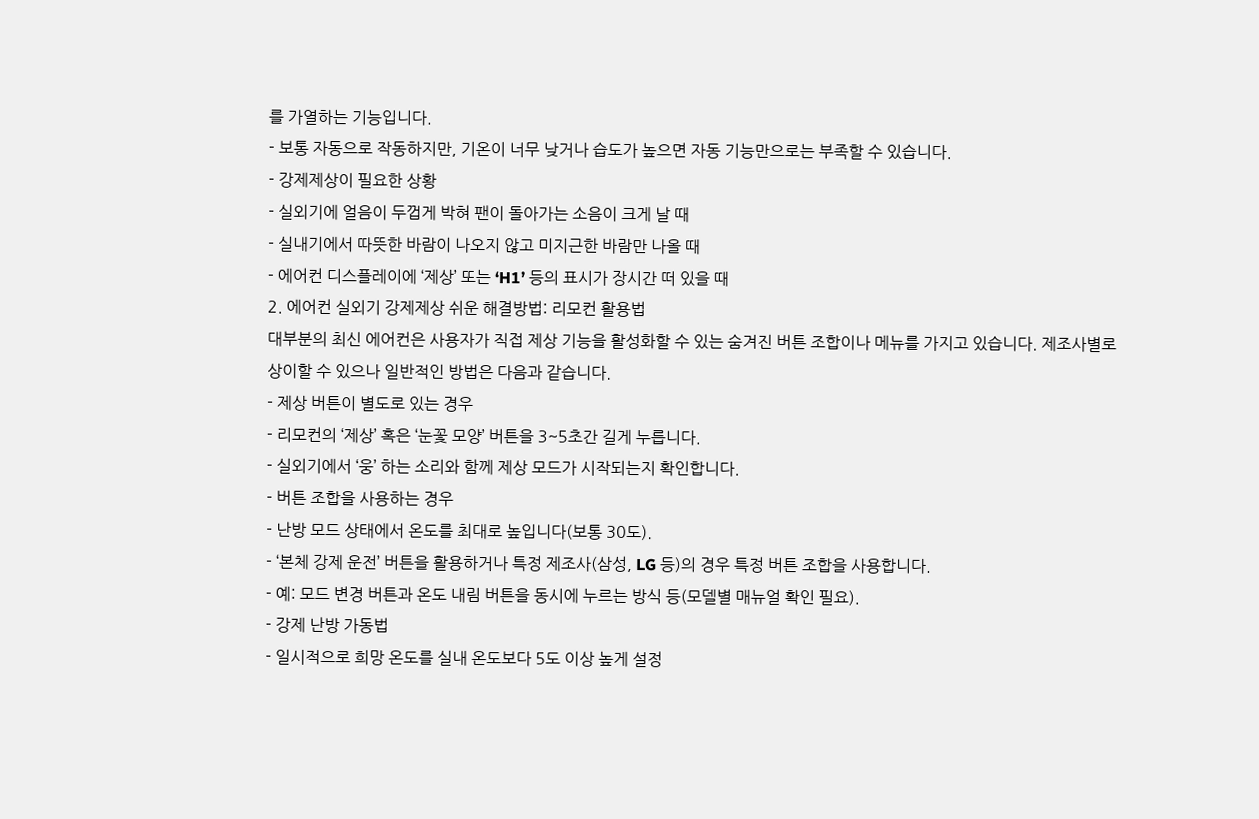를 가열하는 기능입니다.
- 보통 자동으로 작동하지만, 기온이 너무 낮거나 습도가 높으면 자동 기능만으로는 부족할 수 있습니다.
- 강제제상이 필요한 상황
- 실외기에 얼음이 두껍게 박혀 팬이 돌아가는 소음이 크게 날 때
- 실내기에서 따뜻한 바람이 나오지 않고 미지근한 바람만 나올 때
- 에어컨 디스플레이에 ‘제상’ 또는 ‘H1’ 등의 표시가 장시간 떠 있을 때
2. 에어컨 실외기 강제제상 쉬운 해결방법: 리모컨 활용법
대부분의 최신 에어컨은 사용자가 직접 제상 기능을 활성화할 수 있는 숨겨진 버튼 조합이나 메뉴를 가지고 있습니다. 제조사별로 상이할 수 있으나 일반적인 방법은 다음과 같습니다.
- 제상 버튼이 별도로 있는 경우
- 리모컨의 ‘제상’ 혹은 ‘눈꽃 모양’ 버튼을 3~5초간 길게 누릅니다.
- 실외기에서 ‘웅’ 하는 소리와 함께 제상 모드가 시작되는지 확인합니다.
- 버튼 조합을 사용하는 경우
- 난방 모드 상태에서 온도를 최대로 높입니다(보통 30도).
- ‘본체 강제 운전’ 버튼을 활용하거나 특정 제조사(삼성, LG 등)의 경우 특정 버튼 조합을 사용합니다.
- 예: 모드 변경 버튼과 온도 내림 버튼을 동시에 누르는 방식 등(모델별 매뉴얼 확인 필요).
- 강제 난방 가동법
- 일시적으로 희망 온도를 실내 온도보다 5도 이상 높게 설정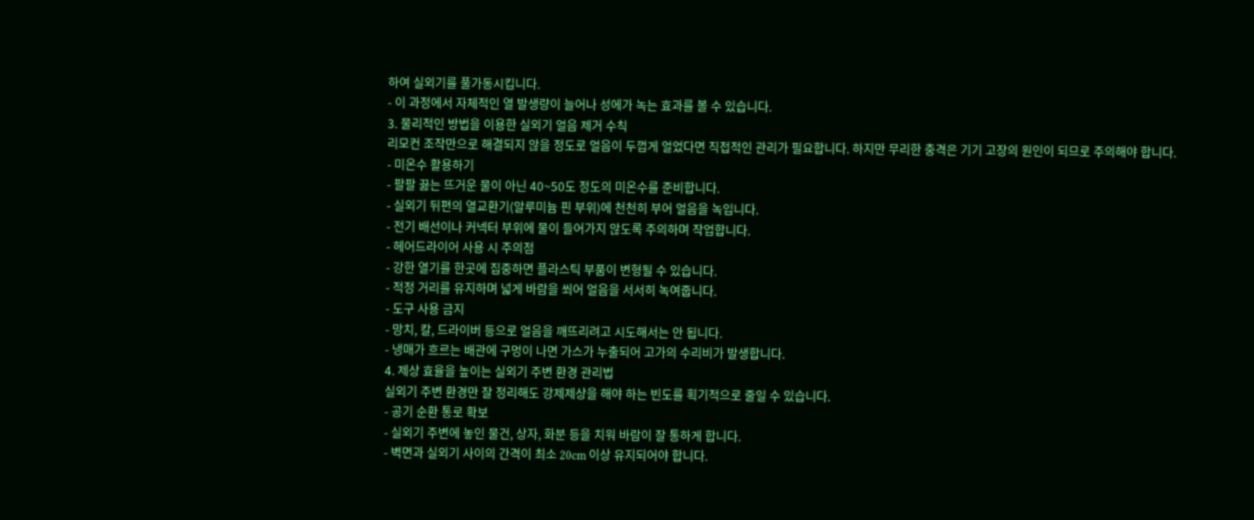하여 실외기를 풀가동시킵니다.
- 이 과정에서 자체적인 열 발생량이 늘어나 성에가 녹는 효과를 볼 수 있습니다.
3. 물리적인 방법을 이용한 실외기 얼음 제거 수칙
리모컨 조작만으로 해결되지 않을 정도로 얼음이 두껍게 얼었다면 직접적인 관리가 필요합니다. 하지만 무리한 충격은 기기 고장의 원인이 되므로 주의해야 합니다.
- 미온수 활용하기
- 팔팔 끓는 뜨거운 물이 아닌 40~50도 정도의 미온수를 준비합니다.
- 실외기 뒤편의 열교환기(알루미늄 핀 부위)에 천천히 부어 얼음을 녹입니다.
- 전기 배선이나 커넥터 부위에 물이 들어가지 않도록 주의하며 작업합니다.
- 헤어드라이어 사용 시 주의점
- 강한 열기를 한곳에 집중하면 플라스틱 부품이 변형될 수 있습니다.
- 적정 거리를 유지하며 넓게 바람을 쐬어 얼음을 서서히 녹여줍니다.
- 도구 사용 금지
- 망치, 칼, 드라이버 등으로 얼음을 깨뜨리려고 시도해서는 안 됩니다.
- 냉매가 흐르는 배관에 구멍이 나면 가스가 누출되어 고가의 수리비가 발생합니다.
4. 제상 효율을 높이는 실외기 주변 환경 관리법
실외기 주변 환경만 잘 정리해도 강제제상을 해야 하는 빈도를 획기적으로 줄일 수 있습니다.
- 공기 순환 통로 확보
- 실외기 주변에 놓인 물건, 상자, 화분 등을 치워 바람이 잘 통하게 합니다.
- 벽면과 실외기 사이의 간격이 최소 20cm 이상 유지되어야 합니다.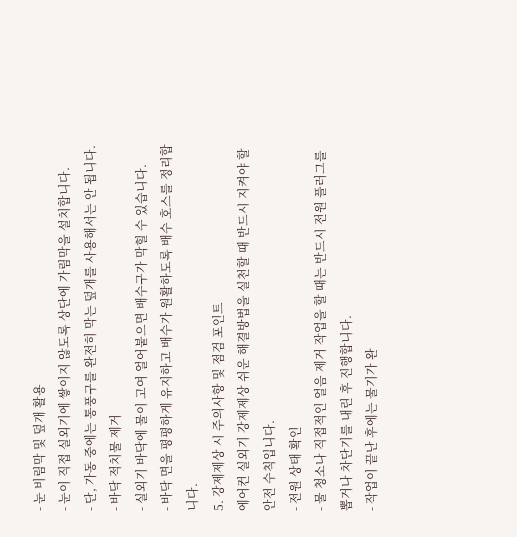- 눈 비림막 및 덮개 활용
- 눈이 직접 실외기에 쌓이지 않도록 상단에 가림막을 설치합니다.
- 단, 가동 중에는 통풍구를 완전히 막는 덮개를 사용해서는 안 됩니다.
- 바닥 적치물 제거
- 실외기 바닥에 물이 고여 얼어붙으면 배수구가 막힐 수 있습니다.
- 바닥 면을 평평하게 유지하고 배수가 원활하도록 배수 호스를 정리합니다.
5. 강제제상 시 주의사항 및 점검 포인트
에어컨 실외기 강제제상 쉬운 해결방법을 실천할 때 반드시 지켜야 할 안전 수칙입니다.
- 전원 상태 확인
- 물 청소나 직접적인 얼음 제거 작업을 할 때는 반드시 전원 플러그를 뽑거나 차단기를 내린 후 진행합니다.
- 작업이 끝난 후에는 물기가 완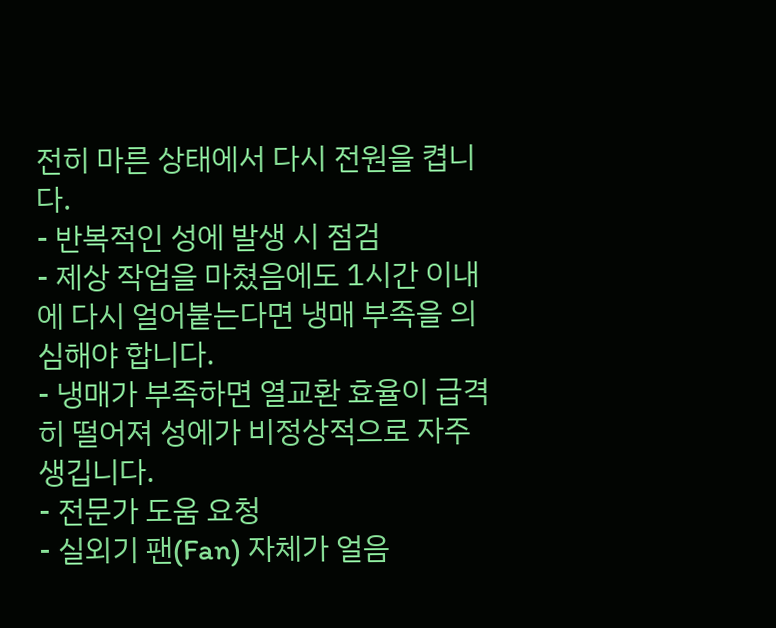전히 마른 상태에서 다시 전원을 켭니다.
- 반복적인 성에 발생 시 점검
- 제상 작업을 마쳤음에도 1시간 이내에 다시 얼어붙는다면 냉매 부족을 의심해야 합니다.
- 냉매가 부족하면 열교환 효율이 급격히 떨어져 성에가 비정상적으로 자주 생깁니다.
- 전문가 도움 요청
- 실외기 팬(Fan) 자체가 얼음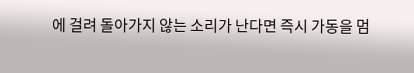에 걸려 돌아가지 않는 소리가 난다면 즉시 가동을 멈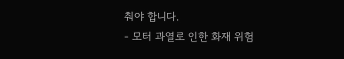춰야 합니다.
- 모터 과열로 인한 화재 위험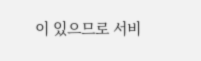이 있으므로 서비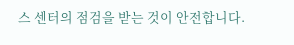스 센터의 점검을 받는 것이 안전합니다.